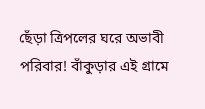ছেঁড়া ত্রিপলের ঘরে অভাবী পরিবার! বাঁকুড়ার এই গ্রামে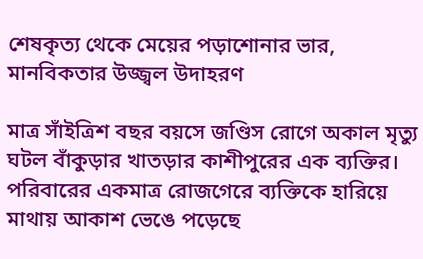শেষকৃত্য থেকে মেয়ের পড়াশোনার ভার, মানবিকতার উজ্জ্বল উদাহরণ

মাত্র সাঁইত্রিশ বছর বয়সে জণ্ডিস রোগে অকাল মৃত্যু ঘটল বাঁকুড়ার খাতড়ার কাশীপুরের এক ব্যক্তির। পরিবারের একমাত্র রোজগেরে ব্যক্তিকে হারিয়ে মাথায় আকাশ ভেঙে পড়েছে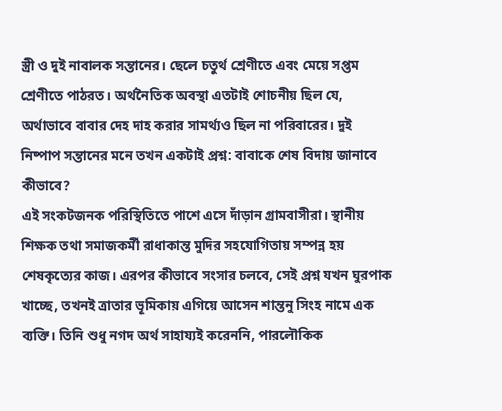স্ত্রী ও দুই নাবালক সন্তানের। ছেলে চতুর্থ শ্রেণীতে এবং মেয়ে সপ্তম শ্রেণীতে পাঠরত। অর্থনৈতিক অবস্থা এতটাই শোচনীয় ছিল যে, অর্থাভাবে বাবার দেহ দাহ করার সামর্থ্যও ছিল না পরিবারের। দুই নিষ্পাপ সন্তানের মনে তখন একটাই প্রশ্ন: বাবাকে শেষ বিদায় জানাবে কীভাবে?
এই সংকটজনক পরিস্থিতিতে পাশে এসে দাঁড়ান গ্রামবাসীরা। স্থানীয় শিক্ষক তথা সমাজকর্মী রাধাকান্ত মুদির সহযোগিতায় সম্পন্ন হয় শেষকৃত্যের কাজ। এরপর কীভাবে সংসার চলবে, সেই প্রশ্ন যখন ঘুরপাক খাচ্ছে, তখনই ত্রাতার ভূমিকায় এগিয়ে আসেন শান্তনু সিংহ নামে এক ব্যক্তি। তিনি শুধু নগদ অর্থ সাহায্যই করেননি, পারলৌকিক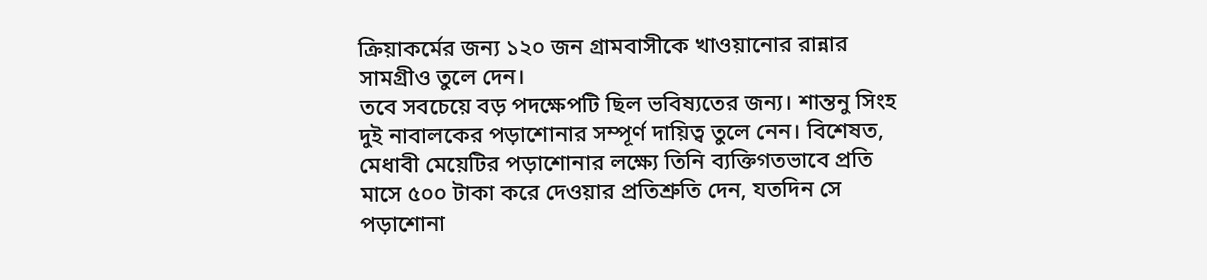ক্রিয়াকর্মের জন্য ১২০ জন গ্রামবাসীকে খাওয়ানোর রান্নার সামগ্রীও তুলে দেন।
তবে সবচেয়ে বড় পদক্ষেপটি ছিল ভবিষ্যতের জন্য। শান্তনু সিংহ দুই নাবালকের পড়াশোনার সম্পূর্ণ দায়িত্ব তুলে নেন। বিশেষত, মেধাবী মেয়েটির পড়াশোনার লক্ষ্যে তিনি ব্যক্তিগতভাবে প্রতি মাসে ৫০০ টাকা করে দেওয়ার প্রতিশ্রুতি দেন, যতদিন সে পড়াশোনা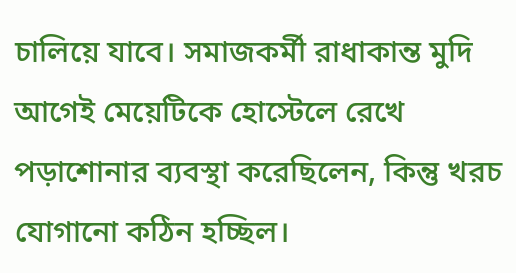চালিয়ে যাবে। সমাজকর্মী রাধাকান্ত মুদি আগেই মেয়েটিকে হোস্টেলে রেখে পড়াশোনার ব্যবস্থা করেছিলেন, কিন্তু খরচ যোগানো কঠিন হচ্ছিল।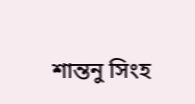শান্তনু সিংহ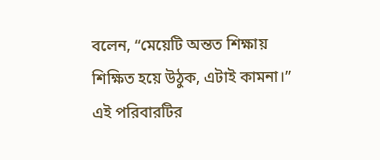বলেন, “মেয়েটি অন্তত শিক্ষায় শিক্ষিত হয়ে উঠুক, এটাই কামনা।” এই পরিবারটির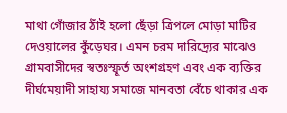মাথা গোঁজার ঠাঁই হলো ছেঁড়া ত্রিপলে মোড়া মাটির দেওয়ালের কুঁড়েঘর। এমন চরম দারিদ্র্যের মাঝেও গ্রামবাসীদের স্বতঃস্ফূর্ত অংশগ্রহণ এবং এক ব্যক্তির দীর্ঘমেয়াদী সাহায্য সমাজে মানবতা বেঁচে থাকার এক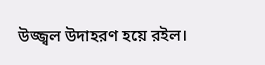উজ্জ্বল উদাহরণ হয়ে রইল।